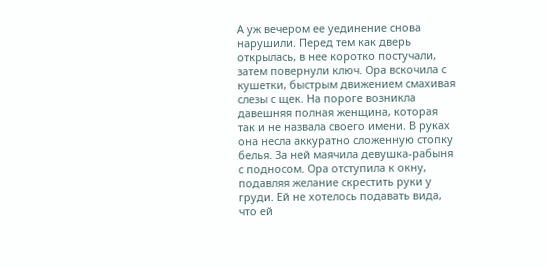А уж вечером ее уединение снова нарушили. Перед тем как дверь открылась, в нее коротко постучали, затем повернули ключ. Ора вскочила с кушетки, быстрым движением смахивая слезы с щек. На пороге возникла давешняя полная женщина, которая так и не назвала своего имени. В руках она несла аккуратно сложенную стопку белья. За ней маячила девушка-рабыня с подносом. Ора отступила к окну, подавляя желание скрестить руки у груди. Ей не хотелось подавать вида, что ей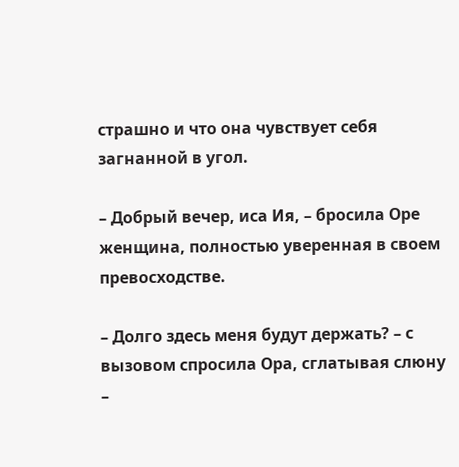страшно и что она чувствует себя загнанной в угол.

– Добрый вечер, иса Ия, – бросила Оре женщина, полностью уверенная в своем превосходстве.

– Долго здесь меня будут держать? – с вызовом спросила Ора, сглатывая слюну –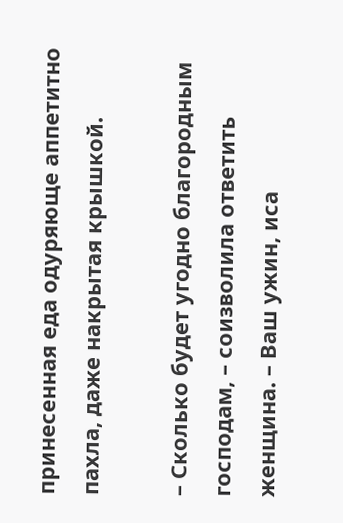принесенная еда одуряюще аппетитно пахла, даже накрытая крышкой.

– Сколько будет угодно благородным господам, – соизволила ответить женщина. – Ваш ужин, иса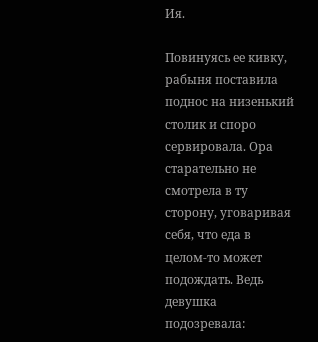Ия.

Повинуясь ее кивку, рабыня поставила поднос на низенький столик и споро сервировала. Ора старательно не смотрела в ту сторону, уговаривая себя, что еда в целом-то может подождать. Ведь девушка подозревала: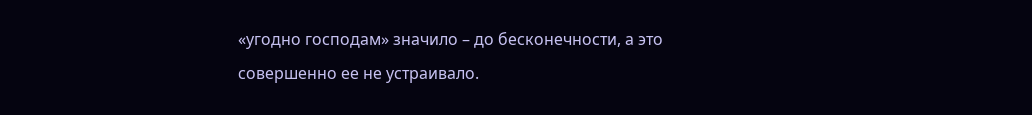«угодно господам» значило – до бесконечности, а это совершенно ее не устраивало.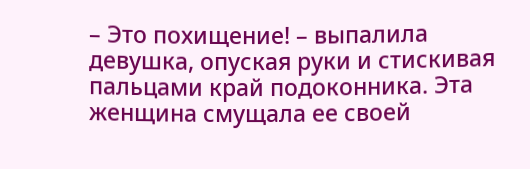– Это похищение! – выпалила девушка, опуская руки и стискивая пальцами край подоконника. Эта женщина смущала ее своей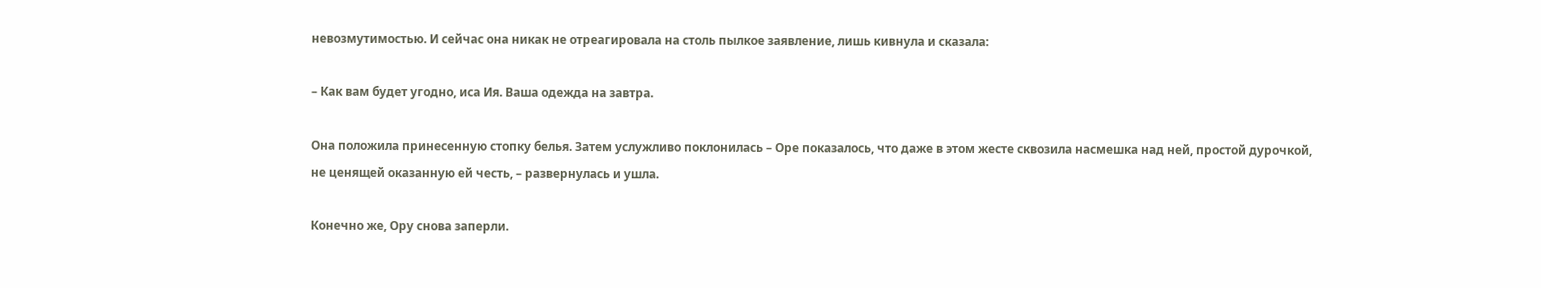невозмутимостью. И сейчас она никак не отреагировала на столь пылкое заявление, лишь кивнула и сказала:

– Как вам будет угодно, иса Ия. Ваша одежда на завтра.

Она положила принесенную стопку белья. Затем услужливо поклонилась – Оре показалось, что даже в этом жесте сквозила насмешка над ней, простой дурочкой, не ценящей оказанную ей честь, – развернулась и ушла.

Конечно же, Ору снова заперли.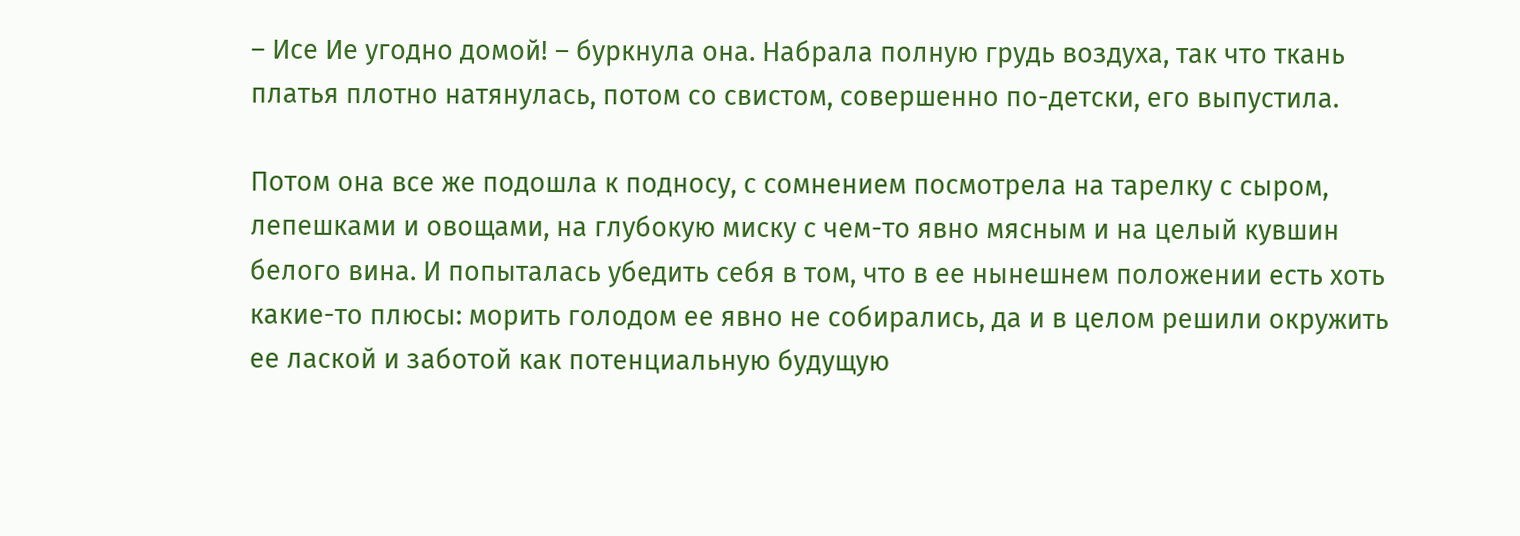– Исе Ие угодно домой! – буркнула она. Набрала полную грудь воздуха, так что ткань платья плотно натянулась, потом со свистом, совершенно по-детски, его выпустила.

Потом она все же подошла к подносу, с сомнением посмотрела на тарелку с сыром, лепешками и овощами, на глубокую миску с чем-то явно мясным и на целый кувшин белого вина. И попыталась убедить себя в том, что в ее нынешнем положении есть хоть какие-то плюсы: морить голодом ее явно не собирались, да и в целом решили окружить ее лаской и заботой как потенциальную будущую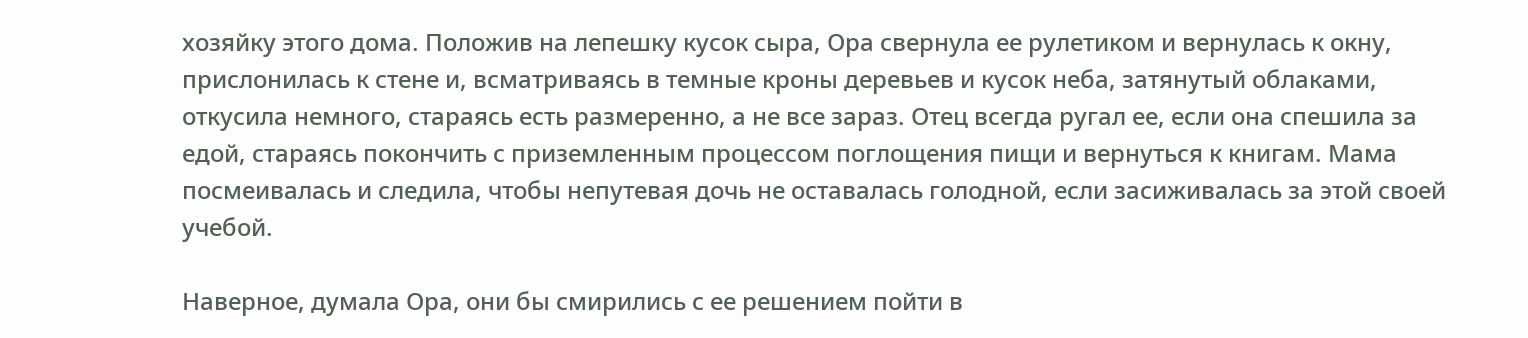хозяйку этого дома. Положив на лепешку кусок сыра, Ора свернула ее рулетиком и вернулась к окну, прислонилась к стене и, всматриваясь в темные кроны деревьев и кусок неба, затянутый облаками, откусила немного, стараясь есть размеренно, а не все зараз. Отец всегда ругал ее, если она спешила за едой, стараясь покончить с приземленным процессом поглощения пищи и вернуться к книгам. Мама посмеивалась и следила, чтобы непутевая дочь не оставалась голодной, если засиживалась за этой своей учебой.

Наверное, думала Ора, они бы смирились с ее решением пойти в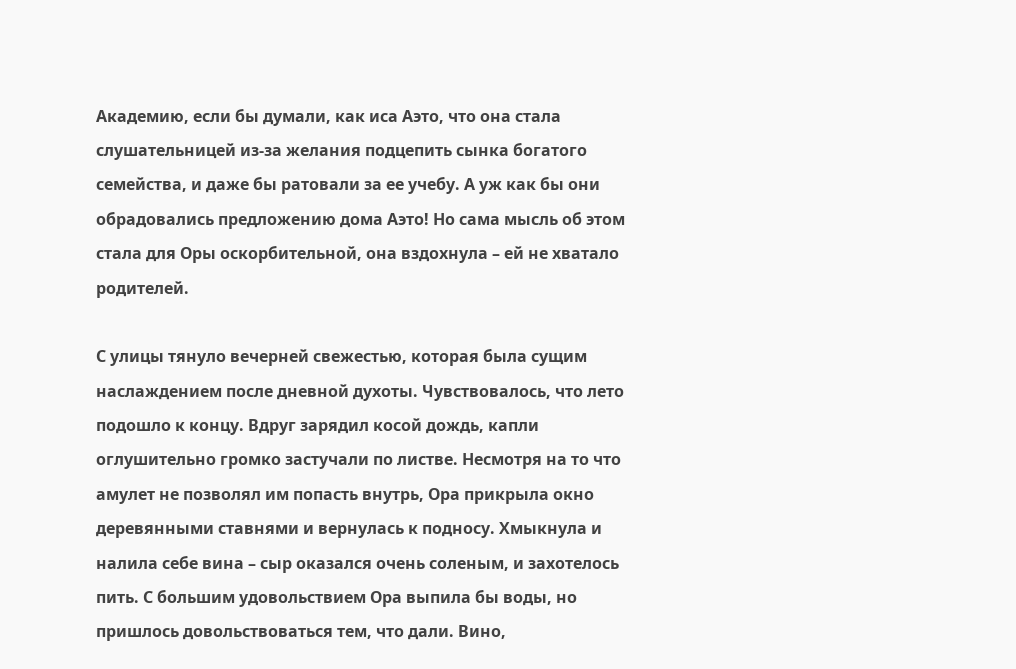Академию, если бы думали, как иса Аэто, что она стала слушательницей из-за желания подцепить сынка богатого семейства, и даже бы ратовали за ее учебу. А уж как бы они обрадовались предложению дома Аэто! Но сама мысль об этом стала для Оры оскорбительной, она вздохнула – ей не хватало родителей.

С улицы тянуло вечерней свежестью, которая была сущим наслаждением после дневной духоты. Чувствовалось, что лето подошло к концу. Вдруг зарядил косой дождь, капли оглушительно громко застучали по листве. Несмотря на то что амулет не позволял им попасть внутрь, Ора прикрыла окно деревянными ставнями и вернулась к подносу. Хмыкнула и налила себе вина – сыр оказался очень соленым, и захотелось пить. С большим удовольствием Ора выпила бы воды, но пришлось довольствоваться тем, что дали. Вино,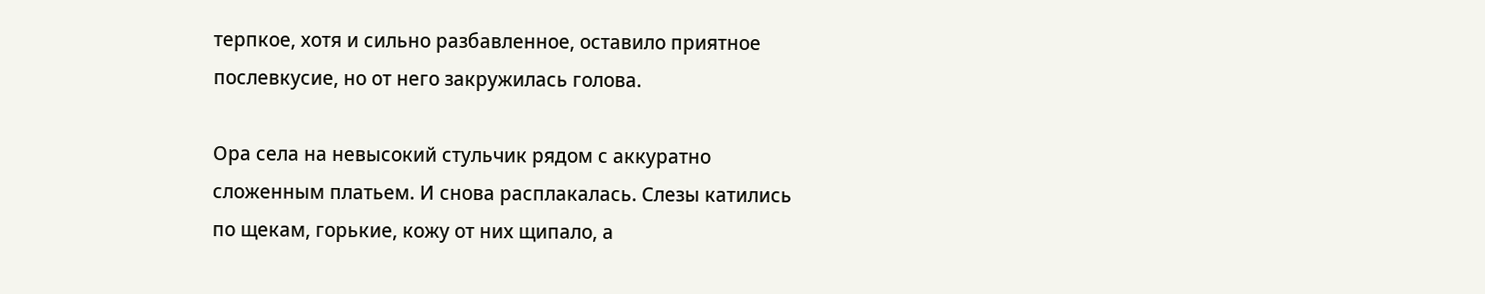терпкое, хотя и сильно разбавленное, оставило приятное послевкусие, но от него закружилась голова.

Ора села на невысокий стульчик рядом с аккуратно сложенным платьем. И снова расплакалась. Слезы катились по щекам, горькие, кожу от них щипало, а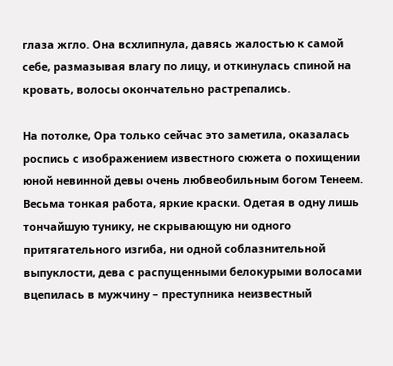глаза жгло. Она всхлипнула, давясь жалостью к самой себе, размазывая влагу по лицу, и откинулась спиной на кровать, волосы окончательно растрепались.

На потолке, Ора только сейчас это заметила, оказалась роспись с изображением известного сюжета о похищении юной невинной девы очень любвеобильным богом Тенеем. Весьма тонкая работа, яркие краски. Одетая в одну лишь тончайшую тунику, не скрывающую ни одного притягательного изгиба, ни одной соблазнительной выпуклости, дева с распущенными белокурыми волосами вцепилась в мужчину – преступника неизвестный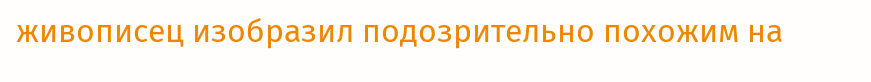живописец изобразил подозрительно похожим на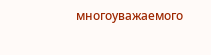многоуважаемого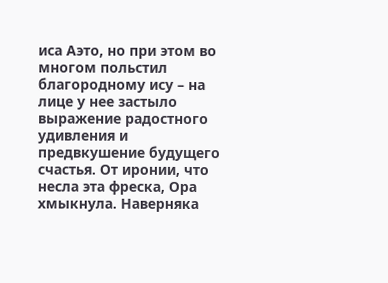иса Аэто, но при этом во многом польстил благородному ису – на лице у нее застыло выражение радостного удивления и предвкушение будущего счастья. От иронии, что несла эта фреска, Ора хмыкнула. Наверняка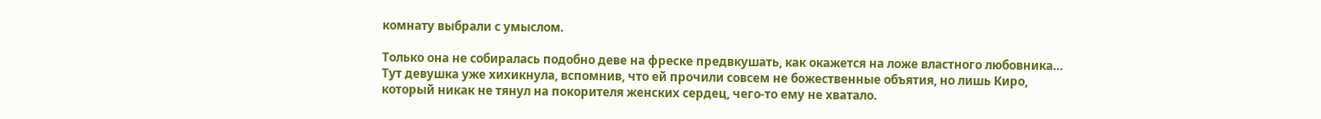комнату выбрали с умыслом.

Только она не собиралась подобно деве на фреске предвкушать, как окажется на ложе властного любовника… Тут девушка уже хихикнула, вспомнив, что ей прочили совсем не божественные объятия, но лишь Киро, который никак не тянул на покорителя женских сердец, чего-то ему не хватало.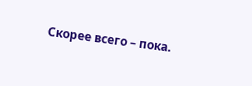Скорее всего – пока.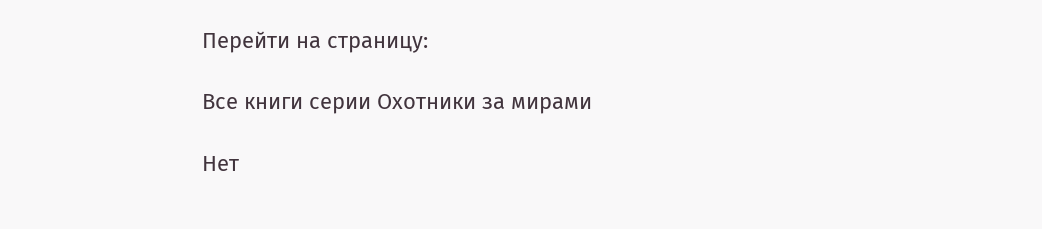Перейти на страницу:

Все книги серии Охотники за мирами

Нет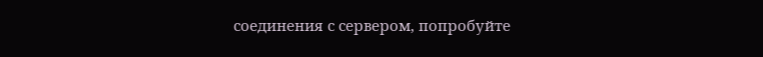соединения с сервером, попробуйте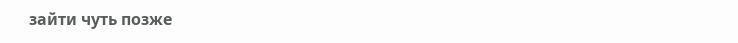зайти чуть позже